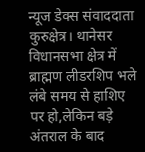न्यूज डेक्स संवाददाता
कुरुक्षेत्र। थानेसर विधानसभा क्षेत्र में ब्राह्मण लीडरशिप भले लंबे समय से हाशिए पर हो,लेकिन बड़े अंतराल के बाद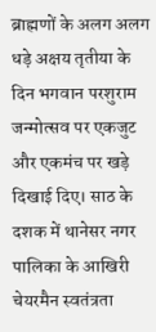ब्राह्मणों के अलग अलग धड़े अक्षय तृतीया के दिन भगवान परशुराम जन्मोत्सव पर एकजुट और एकमंच पर खड़े दिखाई दिए। साठ के दशक में थानेसर नगर पालिका के आखिरी चेयरमैन स्वतंत्रता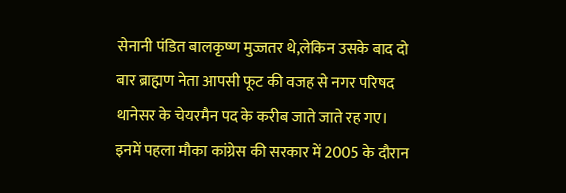सेनानी पंडित बालकृष्ण मुज्जतर थे,लेकिन उसके बाद दो बार ब्राह्मण नेता आपसी फूट की वजह से नगर परिषद थानेसर के चेयरमैन पद के करीब जाते जाते रह गए।
इनमें पहला मौका कांग्रेस की सरकार में 2005 के दौरान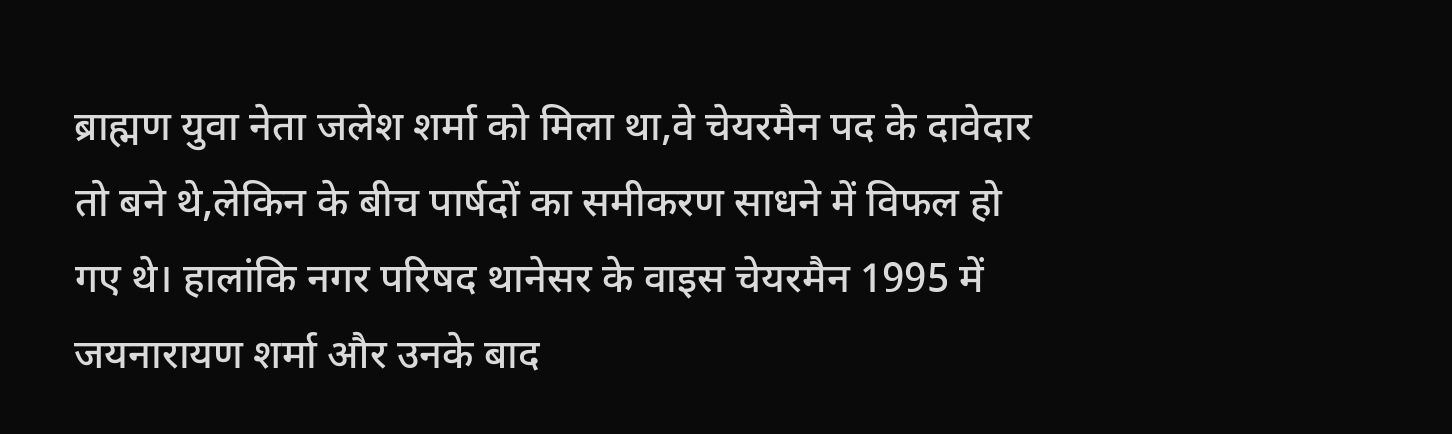ब्राह्मण युवा नेता जलेश शर्मा को मिला था,वे चेयरमैन पद के दावेदार तो बने थे,लेकिन के बीच पार्षदों का समीकरण साधने में विफल हो गए थे। हालांकि नगर परिषद थानेसर के वाइस चेयरमैन 1995 में जयनारायण शर्मा और उनके बाद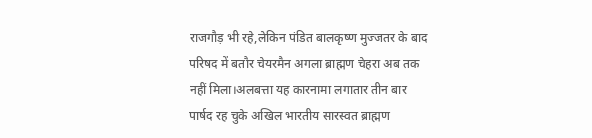राजगौड़ भी रहे,लेकिन पंडित बालकृष्ण मुज्जतर के बाद परिषद में बतौर चेयरमैन अगला ब्राह्मण चेहरा अब तक नहीं मिला।अलबत्ता यह कारनामा लगातार तीन बार पार्षद रह चुके अखिल भारतीय सारस्वत ब्राह्मण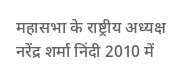महासभा के राष्ट्रीय अध्यक्ष नरेंद्र शर्मा निंदी 2010 में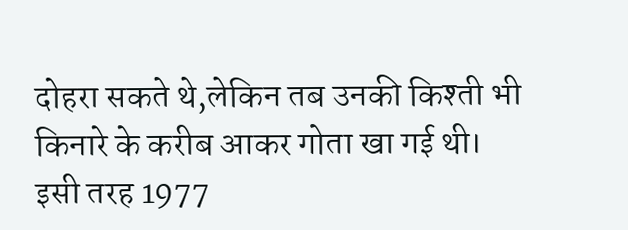दोहरा सकते थे,लेकिन तब उनकी किश्ती भी किनारे के करीब आकर गोता खा गई थी।
इसी तरह 1977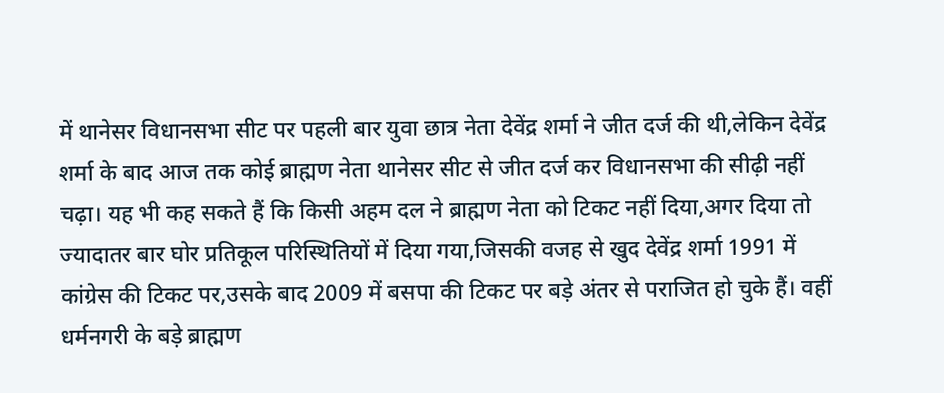में थानेसर विधानसभा सीट पर पहली बार युवा छात्र नेता देवेंद्र शर्मा ने जीत दर्ज की थी,लेकिन देवेंद्र शर्मा के बाद आज तक कोई ब्राह्मण नेता थानेसर सीट से जीत दर्ज कर विधानसभा की सीढ़ी नहीं चढ़ा। यह भी कह सकते हैं कि किसी अहम दल ने ब्राह्मण नेता को टिकट नहीं दिया,अगर दिया तो ज्यादातर बार घोर प्रतिकूल परिस्थितियों में दिया गया,जिसकी वजह से खुद देवेंद्र शर्मा 1991 में कांग्रेस की टिकट पर,उसके बाद 2009 में बसपा की टिकट पर बड़े अंतर से पराजित हो चुके हैं। वहीं धर्मनगरी के बड़े ब्राह्मण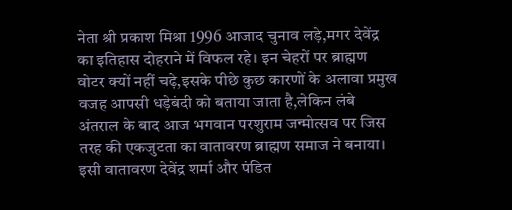नेता श्री प्रकाश मिश्रा 1996 आजाद चुनाव लड़े,मगर देवेंद्र का इतिहास दोहराने में विफल रहे। इन चेहरों पर ब्राह्मण वोटर क्यों नहीं चढ़े,इसके पीछे कुछ कारणों के अलावा प्रमुख वजह आपसी धड़ेबंदी को बताया जाता है,लेकिन लंबे अंतराल के बाद आज भगवान परशुराम जन्मोत्सव पर जिस तरह की एकजुटता का वातावरण ब्राह्मण समाज ने बनाया। इसी वातावरण देवेंद्र शर्मा और पंडित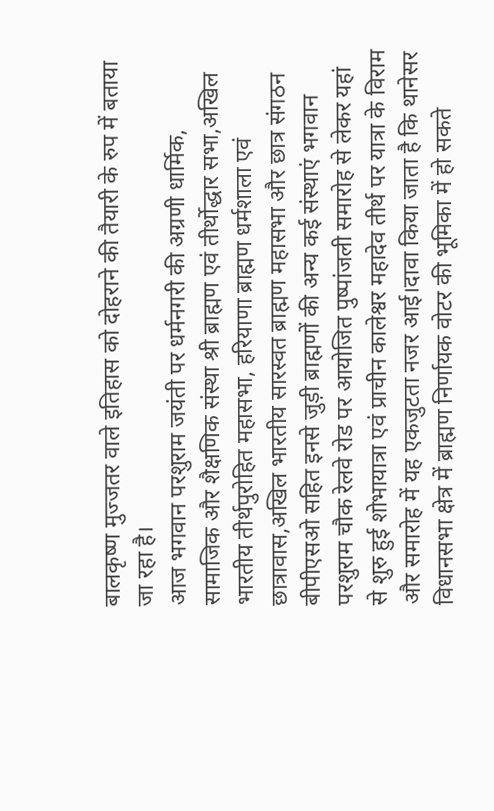बालकृष्ण मुज्जतर वाले इतिहास को दोहराने की तैयारी के रुप में बताया जा रहा है।
आज भगवान परशुराम जयंती पर धर्मनगरी की अग्रणी धार्मिक, सामाजिक और शैक्षणिक संस्था श्री ब्राह्मण एवं तीर्थोद्धार सभा,अखिल भारतीय तीर्थपुरोहित महासभा, हरियाणा ब्राह्मण धर्मशाला एवं छात्रावास,अखिल भारतीय सारस्वत ब्राह्मण महासभा और छात्र संगठन बीपीएसओ सहित इनसे जुड़ी ब्राह्मणों की अन्य कई संस्थाएं भगवान परशुराम चौक रेलवे रोड पर आयोजित पुष्पांजली समारोह से लेकर यहां से शुरु हुई शोभायात्रा एवं प्राचीन कालेश्वर महादेव तीर्थ पर यात्रा के विराम और समारोह में यह एकजुटता नजर आई।दावा किया जाता है कि थानेसर विधानसभा क्षेत्र में ब्राह्मण निर्णायक वोटर की भूमिका में हो सकते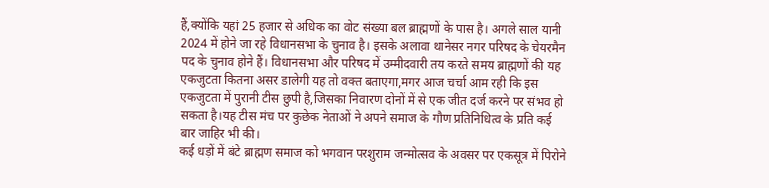हैं,क्योंकि यहां 25 हजार से अधिक का वोट संख्या बल ब्राह्मणों के पास है। अगले साल यानी 2024 में होने जा रहे विधानसभा के चुनाव है। इसके अलावा थानेसर नगर परिषद के चेयरमैन पद के चुनाव होने हैं। विधानसभा और परिषद में उम्मीदवारी तय करते समय ब्राह्मणों की यह एकजुटता कितना असर डालेगी यह तो वक्त बताएगा,मगर आज चर्चा आम रही कि इस एकजुटता में पुरानी टीस छुपी है,जिसका निवारण दोनों में से एक जीत दर्ज करने पर संभव हो सकता है।यह टीस मंच पर कुछेक नेताओं ने अपने समाज के गौण प्रतिनिधित्व के प्रति कई बार जाहिर भी की।
कई धड़ों में बंटे ब्राह्मण समाज को भगवान परशुराम जन्मोत्सव के अवसर पर एकसूत्र में पिरोने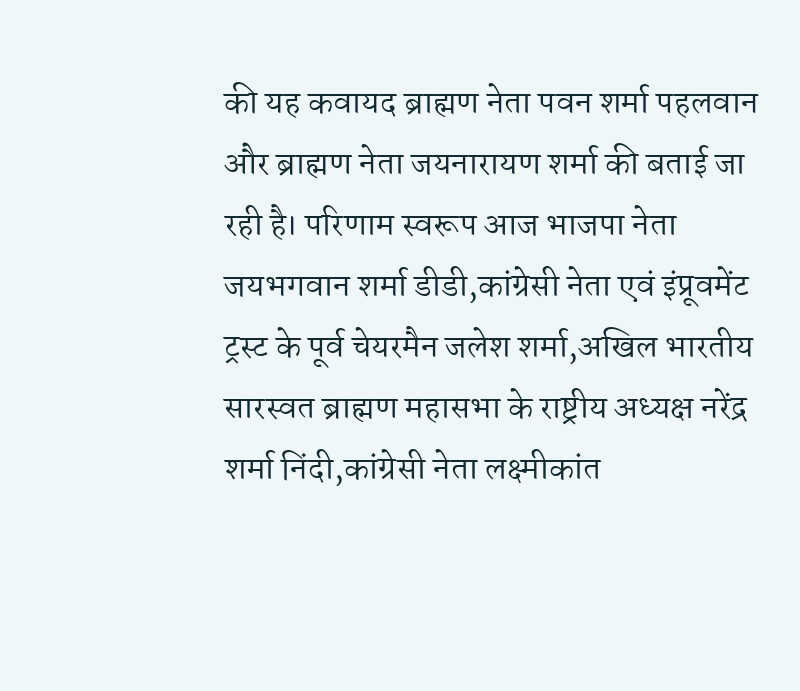की यह कवायद ब्राह्मण नेता पवन शर्मा पहलवान और ब्राह्मण नेता जयनारायण शर्मा की बताई जा रही है। परिणाम स्वरूप आज भाजपा नेता जयभगवान शर्मा डीडी,कांग्रेसी नेता एवं इंप्रूवमेंट ट्रस्ट के पूर्व चेयरमैन जलेश शर्मा,अखिल भारतीय सारस्वत ब्राह्मण महासभा के राष्ट्रीय अध्यक्ष नरेंद्र शर्मा निंदी,कांग्रेसी नेता लक्ष्मीकांत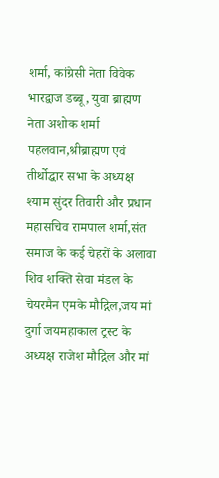शर्मा, कांग्रेसी नेता विवेक भारद्वाज डब्बू, युवा ब्राह्मण नेता अशोक शर्मा पहलवान,श्रीब्राह्मण एवं तीर्थोद्धार सभा के अध्यक्ष श्याम सुंदर तिवारी और प्रधान महासचिव रामपाल शर्मा,संत समाज के कई चेहरों के अलावा शिव शक्ति सेवा मंडल के चेयरमैन एमके मौद्गिल,जय मां दुर्गा जयमहाकाल ट्रस्ट के अध्यक्ष राजेश मौद्गिल और मां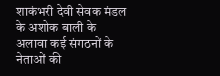शाकंभरी देवी सेवक मंडल के अशोक बाली के अलावा कई संगठनों के नेताओं की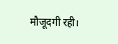मौजूदगी रही।